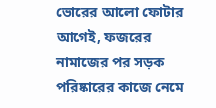ভোরের আলো ফোটার আগেই, ফজরের নামাজের পর সড়ক পরিষ্কারের কাজে নেমে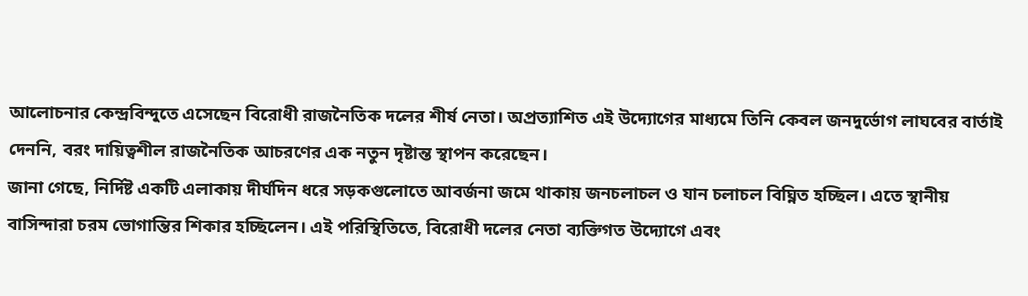আলোচনার কেন্দ্রবিন্দুতে এসেছেন বিরোধী রাজনৈতিক দলের শীর্ষ নেতা। অপ্রত্যাশিত এই উদ্যোগের মাধ্যমে তিনি কেবল জনদুর্ভোগ লাঘবের বার্তাই দেননি, বরং দায়িত্বশীল রাজনৈতিক আচরণের এক নতুন দৃষ্টান্ত স্থাপন করেছেন।
জানা গেছে, নির্দিষ্ট একটি এলাকায় দীর্ঘদিন ধরে সড়কগুলোতে আবর্জনা জমে থাকায় জনচলাচল ও যান চলাচল বিঘ্নিত হচ্ছিল। এতে স্থানীয় বাসিন্দারা চরম ভোগান্তির শিকার হচ্ছিলেন। এই পরিস্থিতিতে, বিরোধী দলের নেতা ব্যক্তিগত উদ্যোগে এবং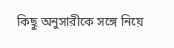কিছু অনুসারীকে সঙ্গে নিয়ে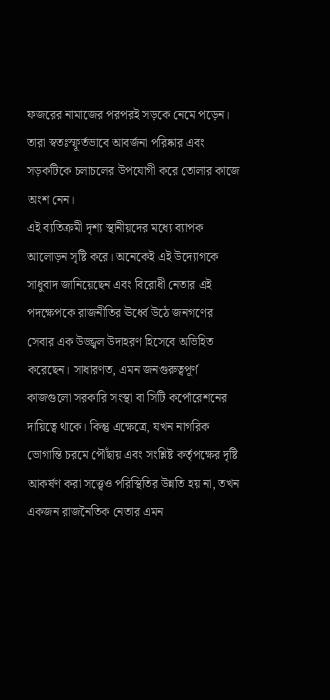ফজরের নামাজের পরপরই সড়কে নেমে পড়েন। তারা স্বতঃস্ফূর্তভাবে আবর্জনা পরিষ্কার এবং সড়কটিকে চলাচলের উপযোগী করে তোলার কাজে অংশ নেন।
এই ব্যতিক্রমী দৃশ্য স্থানীয়দের মধ্যে ব্যাপক আলোড়ন সৃষ্টি করে। অনেকেই এই উদ্যোগকে সাধুবাদ জানিয়েছেন এবং বিরোধী নেতার এই পদক্ষেপকে রাজনীতির ঊর্ধ্বে উঠে জনগণের সেবার এক উজ্জ্বল উদাহরণ হিসেবে অভিহিত করেছেন। সাধারণত, এমন জনগুরুত্বপূর্ণ কাজগুলো সরকারি সংস্থা বা সিটি কর্পোরেশনের দায়িত্বে থাকে। কিন্তু এক্ষেত্রে, যখন নাগরিক ভোগান্তি চরমে পৌঁছায় এবং সংশ্লিষ্ট কর্তৃপক্ষের দৃষ্টি আকর্ষণ করা সত্ত্বেও পরিস্থিতির উন্নতি হয় না, তখন একজন রাজনৈতিক নেতার এমন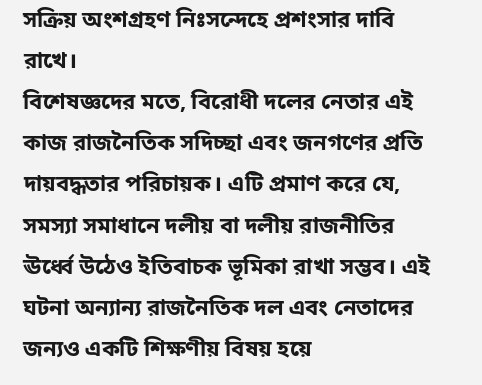সক্রিয় অংশগ্রহণ নিঃসন্দেহে প্রশংসার দাবি রাখে।
বিশেষজ্ঞদের মতে, বিরোধী দলের নেতার এই কাজ রাজনৈতিক সদিচ্ছা এবং জনগণের প্রতি দায়বদ্ধতার পরিচায়ক। এটি প্রমাণ করে যে, সমস্যা সমাধানে দলীয় বা দলীয় রাজনীতির ঊর্ধ্বে উঠেও ইতিবাচক ভূমিকা রাখা সম্ভব। এই ঘটনা অন্যান্য রাজনৈতিক দল এবং নেতাদের জন্যও একটি শিক্ষণীয় বিষয় হয়ে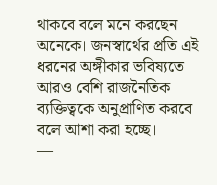থাকবে বলে মনে করছেন অনেকে। জনস্বার্থের প্রতি এই ধরনের অঙ্গীকার ভবিষ্যতে আরও বেশি রাজনৈতিক ব্যক্তিত্বকে অনুপ্রাণিত করবে বলে আশা করা হচ্ছে।
—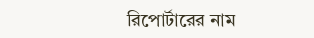রিপোর্টারের নাম